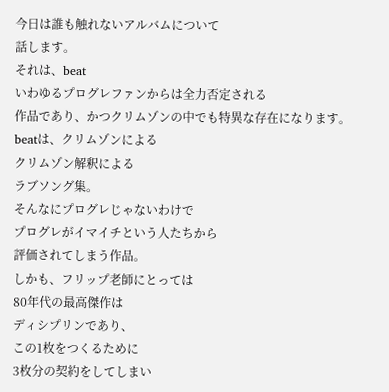今日は誰も触れないアルバムについて
話します。
それは、beat
いわゆるプログレファンからは全力否定される
作品であり、かつクリムゾンの中でも特異な存在になります。
beatは、クリムゾンによる
クリムゾン解釈による
ラブソング集。
そんなにプログレじゃないわけで
プログレがイマイチという人たちから
評価されてしまう作品。
しかも、フリップ老師にとっては
80年代の最高傑作は
ディシプリンであり、
この1枚をつくるために
3枚分の契約をしてしまい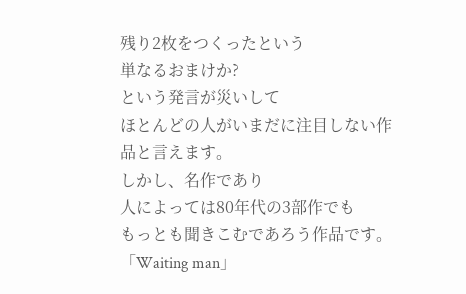残り2枚をつくったという
単なるおまけか?
という発言が災いして
ほとんどの人がいまだに注目しない作品と言えます。
しかし、名作であり
人によっては80年代の3部作でも
もっとも聞きこむであろう作品です。
「Waiting man」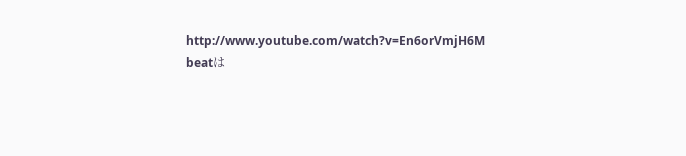http://www.youtube.com/watch?v=En6orVmjH6M
beatは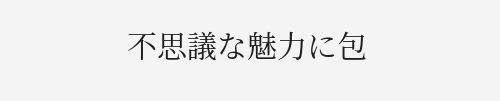不思議な魅力に包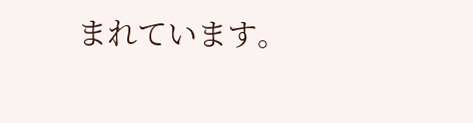まれています。